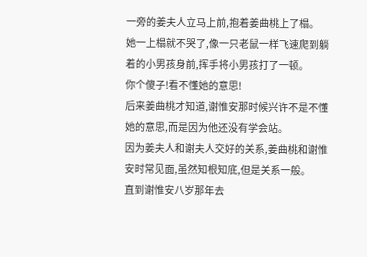一旁的姜夫人立马上前,抱着姜曲桃上了榻。
她一上榻就不哭了,像一只老鼠一样飞速爬到躺着的小男孩身前,挥手将小男孩打了一顿。
你个傻子!看不懂她的意思!
后来姜曲桃才知道,谢惟安那时候兴许不是不懂她的意思,而是因为他还没有学会站。
因为姜夫人和谢夫人交好的关系,姜曲桃和谢惟安时常见面,虽然知根知底,但是关系一般。
直到谢惟安八岁那年去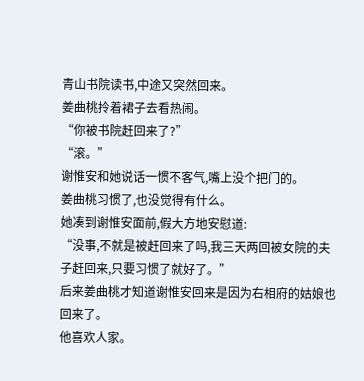青山书院读书,中途又突然回来。
姜曲桃拎着裙子去看热闹。
“你被书院赶回来了?”
“滚。”
谢惟安和她说话一惯不客气,嘴上没个把门的。
姜曲桃习惯了,也没觉得有什么。
她凑到谢惟安面前,假大方地安慰道:
“没事,不就是被赶回来了吗,我三天两回被女院的夫子赶回来,只要习惯了就好了。”
后来姜曲桃才知道谢惟安回来是因为右相府的姑娘也回来了。
他喜欢人家。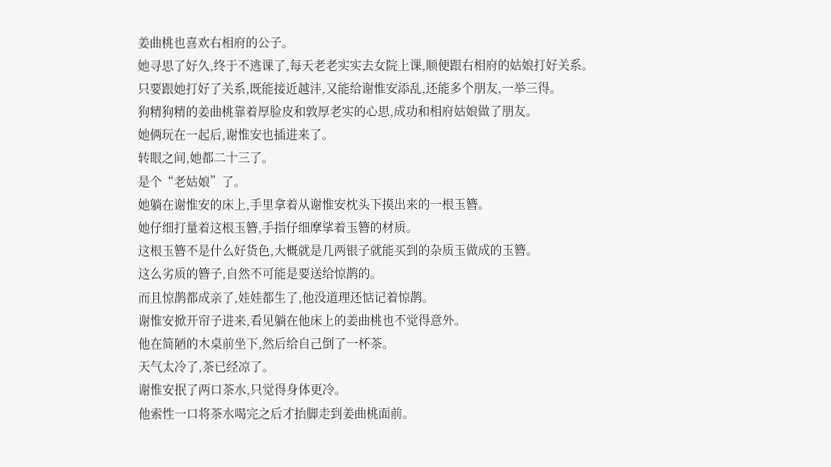姜曲桃也喜欢右相府的公子。
她寻思了好久,终于不逃课了,每天老老实实去女院上课,顺便跟右相府的姑娘打好关系。
只要跟她打好了关系,既能接近越沣,又能给谢惟安添乱,还能多个朋友,一举三得。
狗精狗精的姜曲桃靠着厚脸皮和敦厚老实的心思,成功和相府姑娘做了朋友。
她俩玩在一起后,谢惟安也插进来了。
转眼之间,她都二十三了。
是个“老姑娘”了。
她躺在谢惟安的床上,手里拿着从谢惟安枕头下摸出来的一根玉簪。
她仔细打量着这根玉簪,手指仔细摩挲着玉簪的材质。
这根玉簪不是什么好货色,大概就是几两银子就能买到的杂质玉做成的玉簪。
这么劣质的簪子,自然不可能是要送给惊鹊的。
而且惊鹊都成亲了,娃娃都生了,他没道理还惦记着惊鹊。
谢惟安掀开帘子进来,看见躺在他床上的姜曲桃也不觉得意外。
他在简陋的木桌前坐下,然后给自己倒了一杯茶。
天气太冷了,茶已经凉了。
谢惟安抿了两口茶水,只觉得身体更冷。
他索性一口将茶水喝完之后才抬脚走到姜曲桃面前。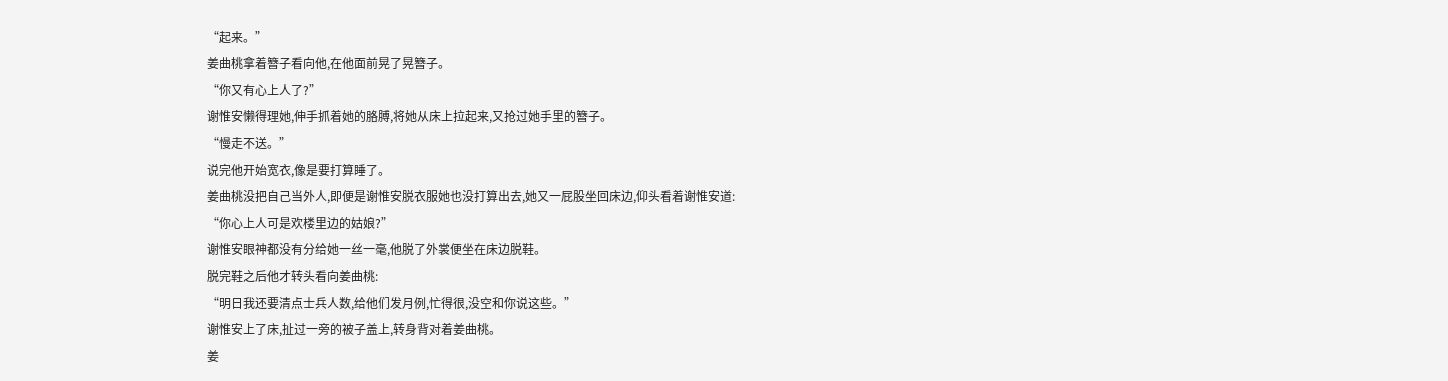“起来。”
姜曲桃拿着簪子看向他,在他面前晃了晃簪子。
“你又有心上人了?”
谢惟安懒得理她,伸手抓着她的胳膊,将她从床上拉起来,又抢过她手里的簪子。
“慢走不送。”
说完他开始宽衣,像是要打算睡了。
姜曲桃没把自己当外人,即便是谢惟安脱衣服她也没打算出去,她又一屁股坐回床边,仰头看着谢惟安道:
“你心上人可是欢楼里边的姑娘?”
谢惟安眼神都没有分给她一丝一毫,他脱了外裳便坐在床边脱鞋。
脱完鞋之后他才转头看向姜曲桃:
“明日我还要清点士兵人数,给他们发月例,忙得很,没空和你说这些。”
谢惟安上了床,扯过一旁的被子盖上,转身背对着姜曲桃。
姜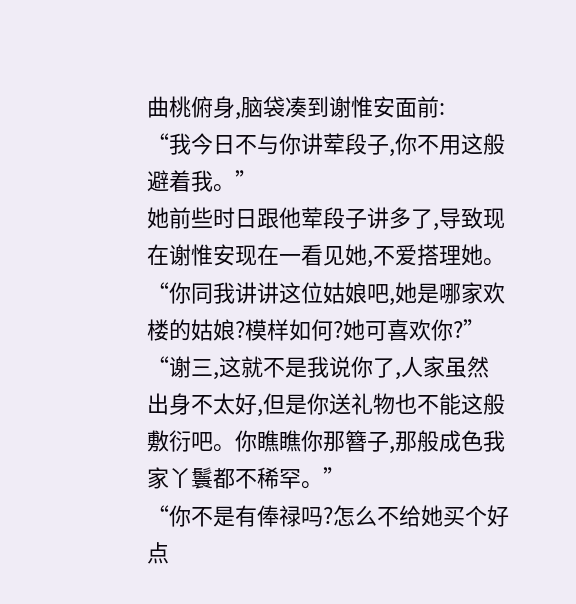曲桃俯身,脑袋凑到谢惟安面前:
“我今日不与你讲荤段子,你不用这般避着我。”
她前些时日跟他荤段子讲多了,导致现在谢惟安现在一看见她,不爱搭理她。
“你同我讲讲这位姑娘吧,她是哪家欢楼的姑娘?模样如何?她可喜欢你?”
“谢三,这就不是我说你了,人家虽然出身不太好,但是你送礼物也不能这般敷衍吧。你瞧瞧你那簪子,那般成色我家丫鬟都不稀罕。”
“你不是有俸禄吗?怎么不给她买个好点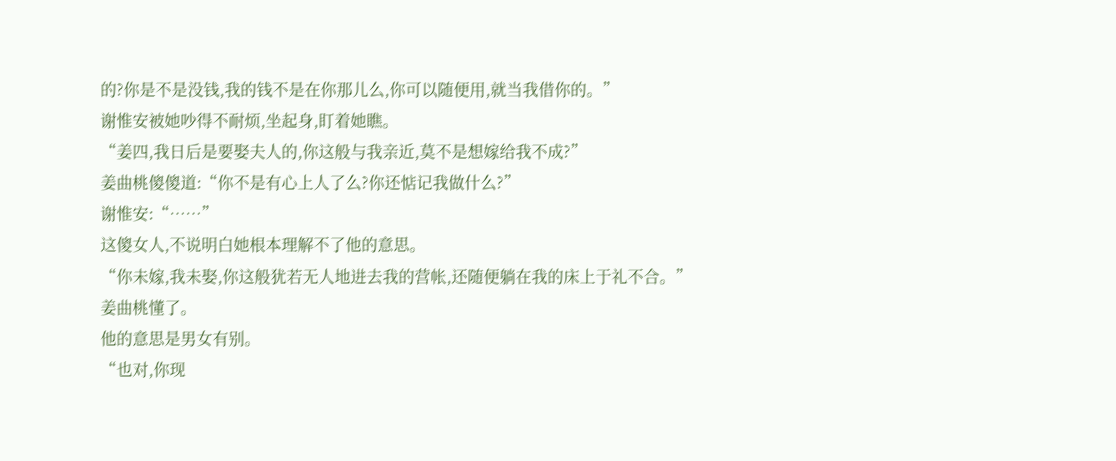的?你是不是没钱,我的钱不是在你那儿么,你可以随便用,就当我借你的。”
谢惟安被她吵得不耐烦,坐起身,盯着她瞧。
“姜四,我日后是要娶夫人的,你这般与我亲近,莫不是想嫁给我不成?”
姜曲桃傻傻道:“你不是有心上人了么?你还惦记我做什么?”
谢惟安:“……”
这傻女人,不说明白她根本理解不了他的意思。
“你未嫁,我未娶,你这般犹若无人地进去我的营帐,还随便躺在我的床上于礼不合。”
姜曲桃懂了。
他的意思是男女有别。
“也对,你现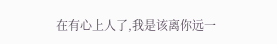在有心上人了,我是该离你远一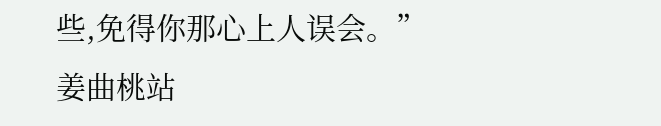些,免得你那心上人误会。”
姜曲桃站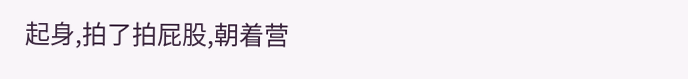起身,拍了拍屁股,朝着营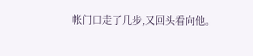帐门口走了几步,又回头看向他。